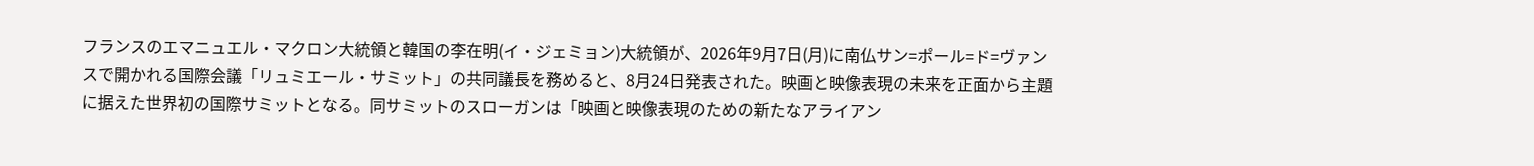フランスのエマニュエル・マクロン大統領と韓国の李在明(イ・ジェミョン)大統領が、2026年9月7日(月)に南仏サン=ポール=ド=ヴァンスで開かれる国際会議「リュミエール・サミット」の共同議長を務めると、8月24日発表された。映画と映像表現の未来を正面から主題に据えた世界初の国際サミットとなる。同サミットのスローガンは「映画と映像表現のための新たなアライアン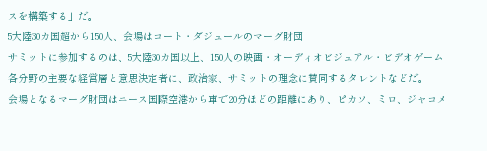スを構築する」だ。
5大陸30カ国超から150人、会場はコート・ダジュールのマーグ財団
サミットに参加するのは、5大陸30カ国以上、150人の映画・オーディオビジュアル・ビデオゲーム各分野の主要な経営層と意思決定者に、政治家、サミットの理念に賛同するタレントなどだ。
会場となるマーグ財団はニース国際空港から車で20分ほどの距離にあり、ピカソ、ミロ、ジャコメ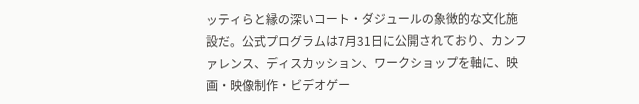ッティらと縁の深いコート・ダジュールの象徴的な文化施設だ。公式プログラムは7月31日に公開されており、カンファレンス、ディスカッション、ワークショップを軸に、映画・映像制作・ビデオゲー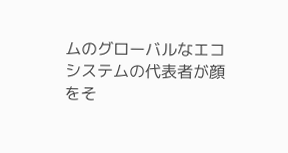ムのグローバルなエコシステムの代表者が顔をそ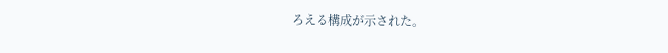ろえる構成が示された。